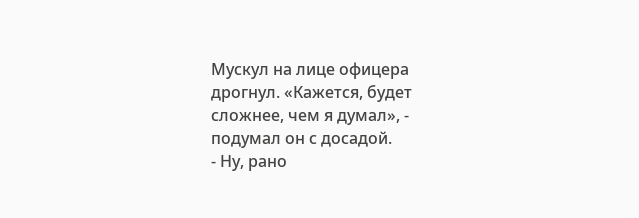Мускул на лице офицера дрогнул. «Кажется, будет сложнее, чем я думал», - подумал он с досадой.
- Ну, рано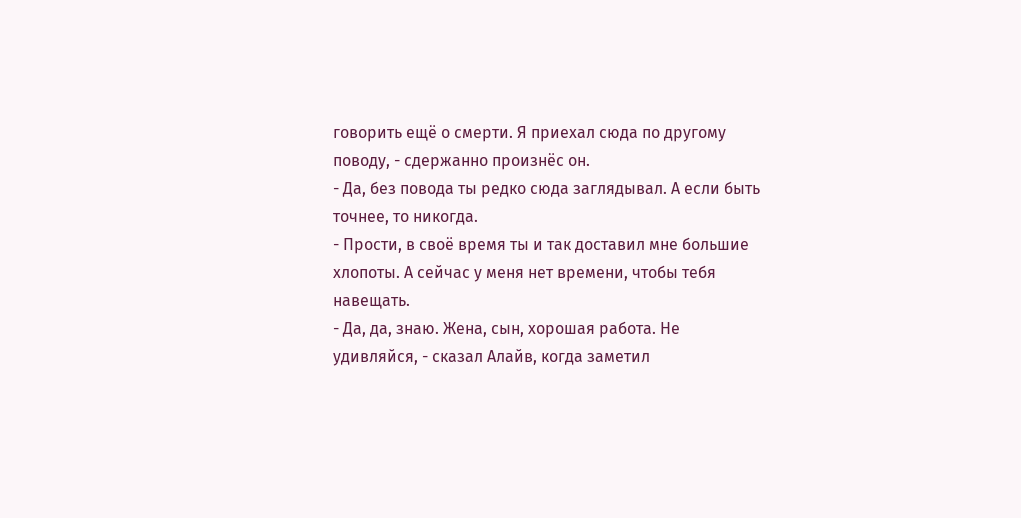говорить ещё о смерти. Я приехал сюда по другому поводу, - сдержанно произнёс он.
- Да, без повода ты редко сюда заглядывал. А если быть точнее, то никогда.
- Прости, в своё время ты и так доставил мне большие хлопоты. А сейчас у меня нет времени, чтобы тебя навещать.
- Да, да, знаю. Жена, сын, хорошая работа. Не удивляйся, - сказал Алайв, когда заметил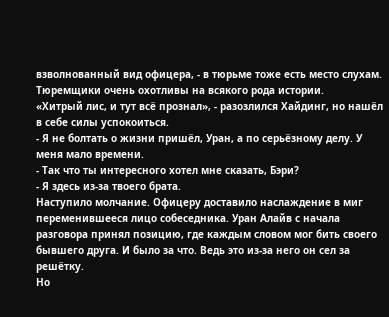взволнованный вид офицера, - в тюрьме тоже есть место слухам. Тюремщики очень охотливы на всякого рода истории.
«Хитрый лис, и тут всё прознал», - разозлился Хайдинг, но нашёл в себе силы успокоиться.
- Я не болтать о жизни пришёл, Уран, а по серьёзному делу. У меня мало времени.
- Так что ты интересного хотел мне сказать, Бэри?
- Я здесь из-за твоего брата.
Наступило молчание. Офицеру доставило наслаждение в миг переменившееся лицо собеседника. Уран Алайв с начала разговора принял позицию, где каждым словом мог бить своего бывшего друга. И было за что. Ведь это из-за него он сел за решётку.
Но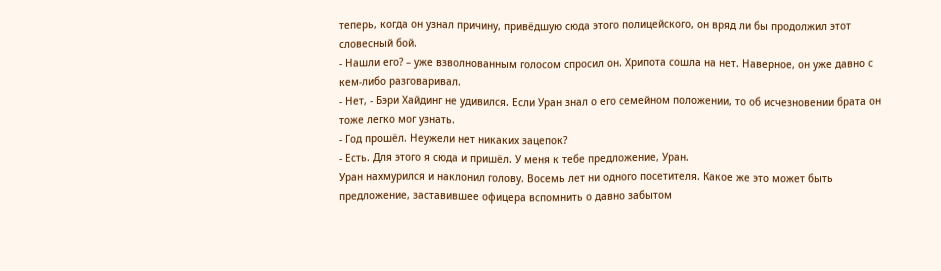теперь, когда он узнал причину, привёдшую сюда этого полицейского, он вряд ли бы продолжил этот словесный бой.
- Нашли его? – уже взволнованным голосом спросил он. Хрипота сошла на нет. Наверное, он уже давно с кем-либо разговаривал.
- Нет, - Бэри Хайдинг не удивился. Если Уран знал о его семейном положении, то об исчезновении брата он тоже легко мог узнать.
- Год прошёл. Неужели нет никаких зацепок?
- Есть. Для этого я сюда и пришёл. У меня к тебе предложение, Уран.
Уран нахмурился и наклонил голову. Восемь лет ни одного посетителя. Какое же это может быть предложение, заставившее офицера вспомнить о давно забытом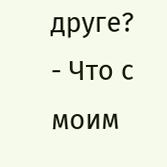друге?
- Что с моим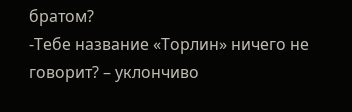братом?
-Тебе название «Торлин» ничего не говорит? – уклончиво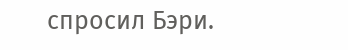спросил Бэри.